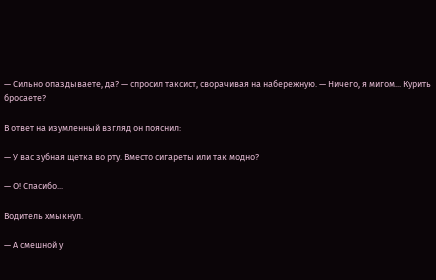— Сильно опаздываете, да? — спросил таксист, сворачивая на набережную. — Ничего, я мигом... Курить бросаете?

В ответ на изумленный взгляд он пояснил:

— У вас зубная щетка во рту. Вместо сигареты или так модно?

— О! Спасибо...

Водитель хмыкнул.

— А смешной у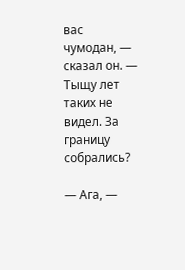вас чумодан, — сказал он. — Тыщу лет таких не видел. За границу собрались?

— Ага, —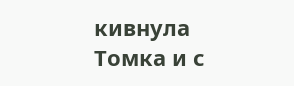кивнула Томка и с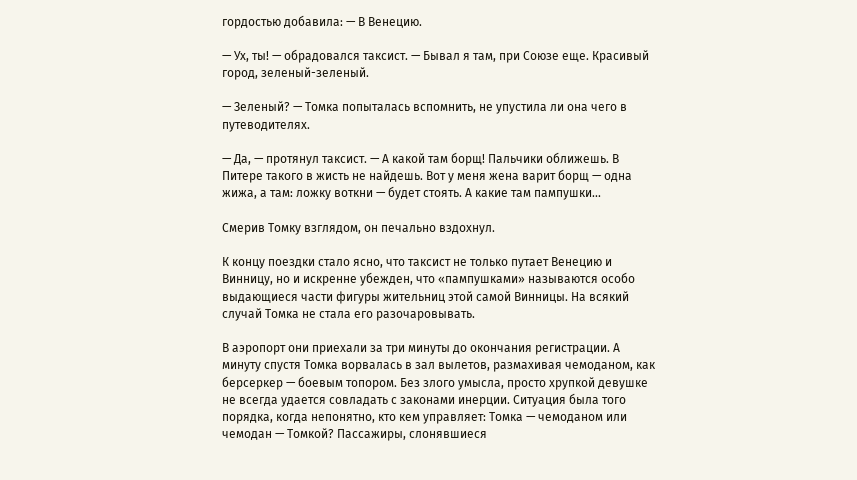гордостью добавила: — В Венецию.

— Ух, ты! — обрадовался таксист. — Бывал я там, при Союзе еще. Красивый город, зеленый-зеленый.

— Зеленый? — Томка попыталась вспомнить, не упустила ли она чего в путеводителях.

— Да, — протянул таксист. — А какой там борщ! Пальчики оближешь. В Питере такого в жисть не найдешь. Вот у меня жена варит борщ — одна жижа, а там: ложку воткни — будет стоять. А какие там пампушки...

Смерив Томку взглядом, он печально вздохнул.

К концу поездки стало ясно, что таксист не только путает Венецию и Винницу, но и искренне убежден, что «пампушками» называются особо выдающиеся части фигуры жительниц этой самой Винницы. На всякий случай Томка не стала его разочаровывать.

В аэропорт они приехали за три минуты до окончания регистрации. А минуту спустя Томка ворвалась в зал вылетов, размахивая чемоданом, как берсеркер — боевым топором. Без злого умысла, просто хрупкой девушке не всегда удается совладать с законами инерции. Ситуация была того порядка, когда непонятно, кто кем управляет: Томка — чемоданом или чемодан — Томкой? Пассажиры, слонявшиеся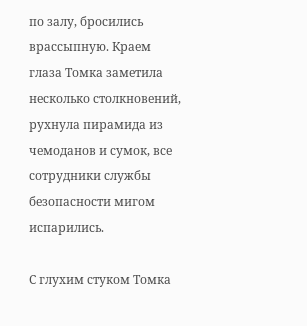по залу, бросились врассыпную. Краем глаза Томка заметила несколько столкновений, рухнула пирамида из чемоданов и сумок, все сотрудники службы безопасности мигом испарились.

С глухим стуком Томка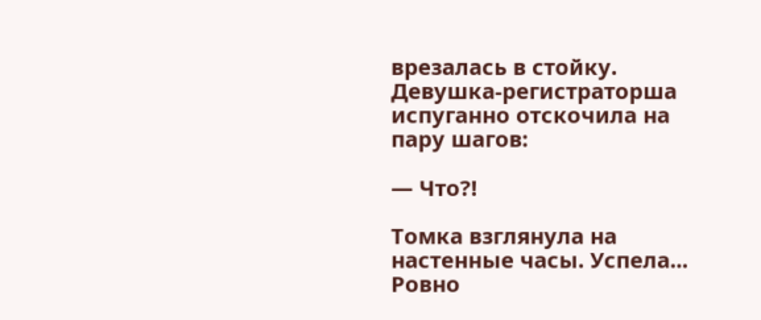врезалась в стойку. Девушка-регистраторша испуганно отскочила на пару шагов:

— Что?!

Томка взглянула на настенные часы. Успела... Ровно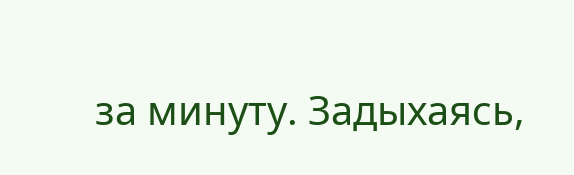за минуту. Задыхаясь,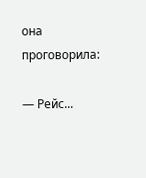она проговорила:

— Рейс...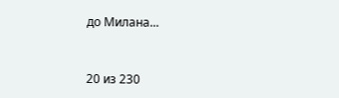до Милана...



20 из 230